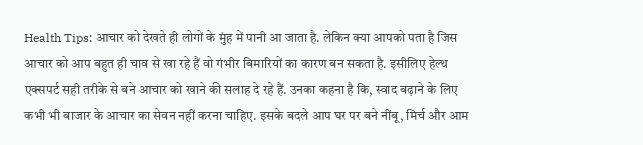Health Tips: आचार को देखते ही लोगों के मुंह में पानी आ जाता है. लेकिन क्या आपको पता है जिस आचार को आप बहुत ही चाव से खा रहे हैं वो गंभीर बिमारियों का कारण बन सकता है. इसीलिए हेल्थ एक्सपर्ट सही तरीके से बने आचार को खाने की सलाह दे रहे हैं. उनका कहना है कि, स्वाद बढ़ाने के लिए कभी भी बाजार के आचार का सेवन नहीं करना चाहिए. इसके बदले आप घर पर बने नींबू, मिर्च और आम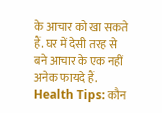के आचार को खा सकते हैं. घर में देसी तरह से बने आचार के एक नहीं अनेक फायदे हैं.
Health Tips: कौन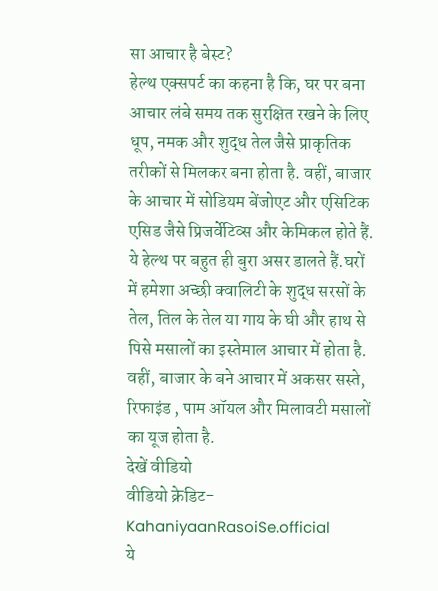सा आचार है बेस्ट?
हेल्थ एक्सपर्ट का कहना है कि, घर पर बना आचार लंबे समय तक सुरक्षित रखने के लिए धूप, नमक और शुद्ध तेल जैसे प्राकृतिक तरीकों से मिलकर बना होता है. वहीं, बाजार के आचार में सोडियम बेंजोएट और एसिटिक एसिड जैसे प्रिजर्वेटिव्स और केमिकल होते हैं. ये हेल्थ पर बहुत ही बुरा असर डालते हैं.घरों में हमेशा अच्छी क्वालिटी के शुद्ध सरसों के तेल, तिल के तेल या गाय के घी और हाथ से पिसे मसालों का इस्तेमाल आचार में होता है. वहीं, बाजार के बने आचार में अकसर सस्ते, रिफाइंड , पाम ऑयल और मिलावटी मसालों का यूज होता है.
देखें वीडियो
वीडियो क्रेडिट-KahaniyaanRasoiSe.official
ये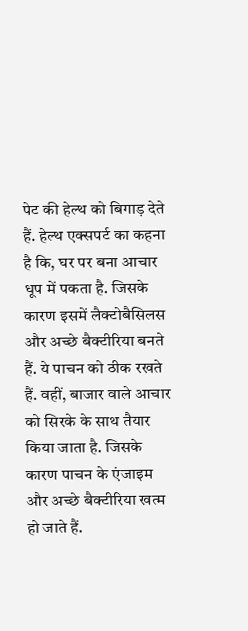पेट की हेल्थ को बिगाड़ देते हैं. हेल्थ एक्सपर्ट का कहना है कि, घर पर बना आचार धूप में पकता है. जिसके कारण इसमें लैक्टोबैसिलस और अच्छे बैक्टीरिया बनते हैं. ये पाचन को ठीक रखते हैं. वहीं, बाजार वाले आचार को सिरके के साथ तैयार किया जाता है. जिसके कारण पाचन के एंजाइम और अच्छे बैक्टीरिया खत्म हो जाते हैं.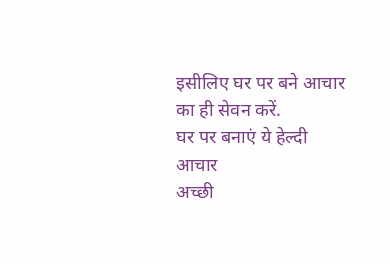इसीलिए घर पर बने आचार का ही सेवन करें.
घर पर बनाएं ये हेल्दी आचार
अच्छी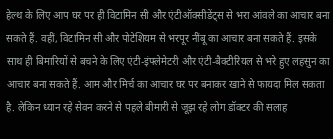हेल्थ के लिए आप घर पर ही विटामिन सी और एंटीऑक्सीडेंट्स से भरा आंवले का आचार बना सकते हैं. वहीं, विटामिन सी और पोटेशियम से भरपूर नींबू का आचार बना सकते हैं. इसके साथ ही बिमारियों से बचने के लिए एंटी-इंफ्लेमेटरी और एंटी-बैक्टीरियल से भरे हुए लहसुन का आचार बना सकते हैं. आम और मिर्च का आचार घर पर बनाकर खाने से फायदा मिल सकता है. लेकिन ध्यान रहे सेवन करने से पहले बीमारी से जूझ रहे लोग डॉक्टर की सलाह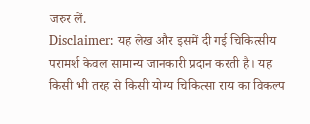जरुर लें.
Disclaimer: यह लेख और इसमें दी गई चिकित्सीय परामर्श केवल सामान्य जानकारी प्रदान करती है। यह किसी भी तरह से किसी योग्य चिकित्सा राय का विकल्प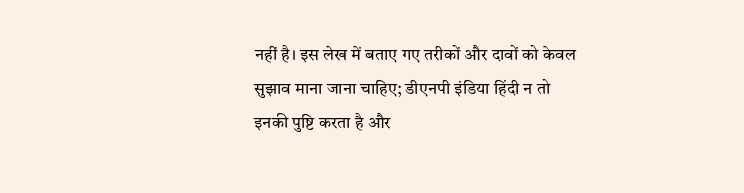नहीं है। इस लेख में बताए गए तरीकों और दावों को केवल सुझाव माना जाना चाहिए; डीएनपी इंडिया हिंदी न तो इनकी पुष्टि करता है और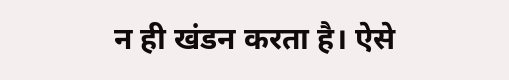न ही खंडन करता है। ऐसे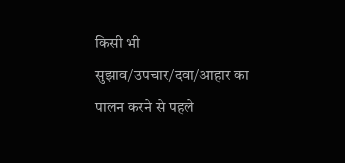किसी भी सुझाव/उपचार/दवा/आहार का पालन करने से पहले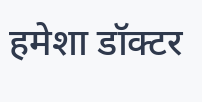हमेशा डॉक्टर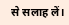से सलाह लें।